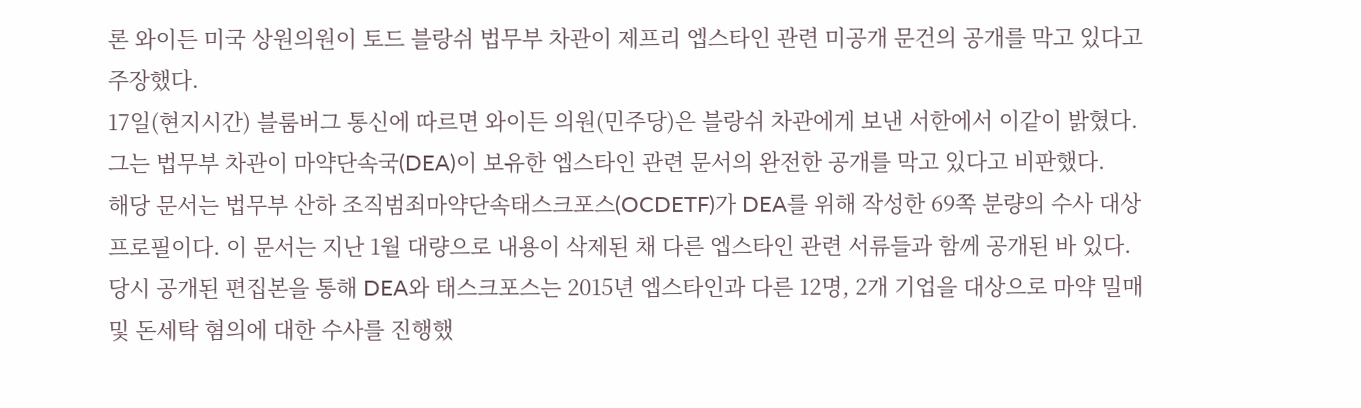론 와이든 미국 상원의원이 토드 블랑쉬 법무부 차관이 제프리 엡스타인 관련 미공개 문건의 공개를 막고 있다고 주장했다.
17일(현지시간) 블룸버그 통신에 따르면 와이든 의원(민주당)은 블랑쉬 차관에게 보낸 서한에서 이같이 밝혔다. 그는 법무부 차관이 마약단속국(DEA)이 보유한 엡스타인 관련 문서의 완전한 공개를 막고 있다고 비판했다.
해당 문서는 법무부 산하 조직범죄마약단속태스크포스(OCDETF)가 DEA를 위해 작성한 69쪽 분량의 수사 대상 프로필이다. 이 문서는 지난 1월 대량으로 내용이 삭제된 채 다른 엡스타인 관련 서류들과 함께 공개된 바 있다.
당시 공개된 편집본을 통해 DEA와 태스크포스는 2015년 엡스타인과 다른 12명, 2개 기업을 대상으로 마약 밀매 및 돈세탁 혐의에 대한 수사를 진행했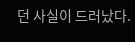던 사실이 드러났다.